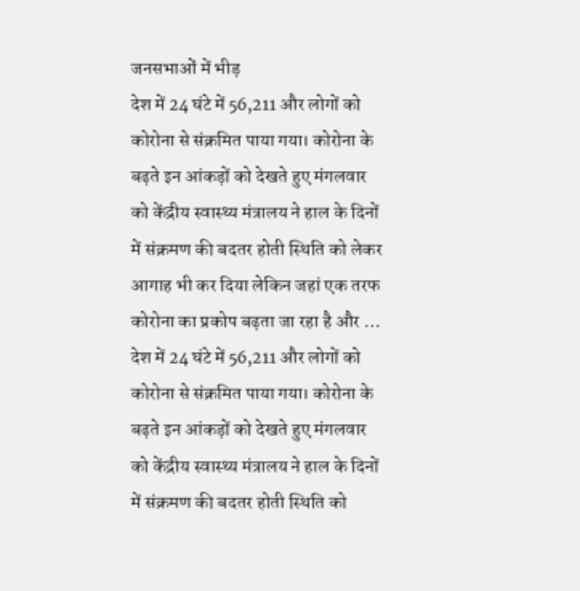जनसभाओं में भीड़
देश में 24 घंटे में 56,211 और लोगों को कोरोना से संक्रमित पाया गया। कोरोना के बढ़ते इन आंकड़ों को देखते हुए मंगलवार को केंद्रीय स्वास्थ्य मंत्रालय ने हाल के दिनों में संक्रमण की बदतर होती स्थिति को लेकर आगाह भी कर दिया लेकिन जहां एक तरफ कोरोना का प्रकोप बढ़ता जा रहा है और …
देश में 24 घंटे में 56,211 और लोगों को कोरोना से संक्रमित पाया गया। कोरोना के बढ़ते इन आंकड़ों को देखते हुए मंगलवार को केंद्रीय स्वास्थ्य मंत्रालय ने हाल के दिनों में संक्रमण की बदतर होती स्थिति को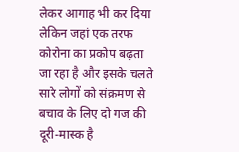लेकर आगाह भी कर दिया लेकिन जहां एक तरफ कोरोना का प्रकोप बढ़ता जा रहा है और इसके चलते सारे लोगों को संक्रमण से बचाव के लिए दो गज की दूरी-मास्क है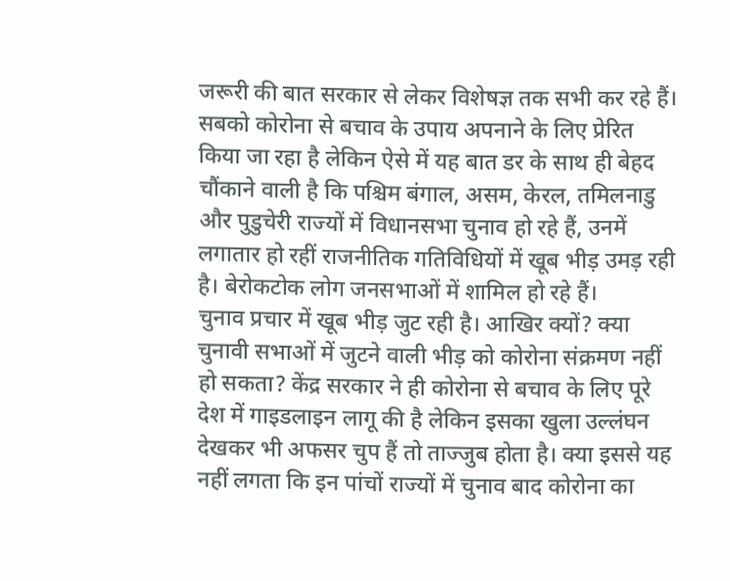जरूरी की बात सरकार से लेकर विशेषज्ञ तक सभी कर रहे हैं।
सबको कोरोना से बचाव के उपाय अपनाने के लिए प्रेरित किया जा रहा है लेकिन ऐसे में यह बात डर के साथ ही बेहद चौंकाने वाली है कि पश्चिम बंगाल, असम, केरल, तमिलनाडु और पुडुचेरी राज्यों में विधानसभा चुनाव हो रहे हैं, उनमें लगातार हो रहीं राजनीतिक गतिविधियों में खूब भीड़ उमड़ रही है। बेरोकटोक लोग जनसभाओं में शामिल हो रहे हैं।
चुनाव प्रचार में खूब भीड़ जुट रही है। आखिर क्यों? क्या चुनावी सभाओं में जुटने वाली भीड़ को कोरोना संक्रमण नहीं हो सकता? केंद्र सरकार ने ही कोरोना से बचाव के लिए पूरे देश में गाइडलाइन लागू की है लेकिन इसका खुला उल्लंघन देखकर भी अफसर चुप हैं तो ताज्जुब होता है। क्या इससे यह नहीं लगता कि इन पांचों राज्यों में चुनाव बाद कोरोना का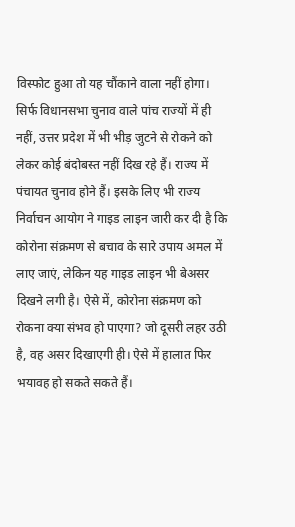विस्फोट हुआ तो यह चौंकाने वाला नहीं होगा।
सिर्फ विधानसभा चुनाव वाले पांच राज्यों में ही नहीं, उत्तर प्रदेश में भी भीड़ जुटने से रोकने को लेकर कोई बंदोबस्त नहीं दिख रहे हैं। राज्य में पंचायत चुनाव होने हैं। इसके लिए भी राज्य निर्वाचन आयोग ने गाइड लाइन जारी कर दी है कि कोरोना संक्रमण से बचाव के सारे उपाय अमल में लाए जाएं, लेकिन यह गाइड लाइन भी बेअसर दिखने लगी है। ऐसे में, कोरोना संक्रमण को रोकना क्या संभव हो पाएगा? जो दूसरी लहर उठी है, वह असर दिखाएगी ही। ऐसे में हालात फिर भयावह हो सकते सकते हैं।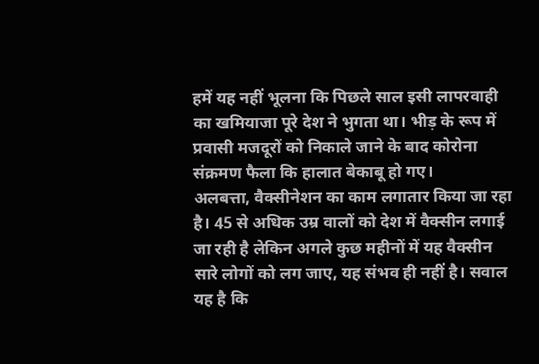हमें यह नहीं भूलना कि पिछले साल इसी लापरवाही का खमियाजा पूरे देश ने भुगता था। भीड़ के रूप में प्रवासी मजदूरों को निकाले जाने के बाद कोरोना संक्रमण फैला कि हालात बेकाबू हो गए।
अलबत्ता, वैक्सीनेशन का काम लगातार किया जा रहा है। 45 से अधिक उम्र वालों को देश में वैक्सीन लगाई जा रही है लेकिन अगले कुछ महीनों में यह वैक्सीन सारे लोगों को लग जाए, यह संभव ही नहीं है। सवाल यह है कि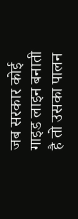जब सरकार कोई गाइड लाइन बनाती है तो उसका पालन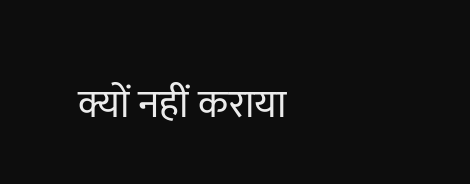क्यों नहीं कराया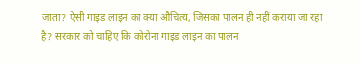जाता? ऐसी गाइड लाइन का क्या औचित्य, जिसका पालन ही नहीं कराया जा रहा है? सरकार को चाहिए कि कोरोना गाइड लाइन का पालन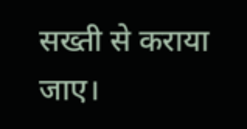सख्ती से कराया जाए।